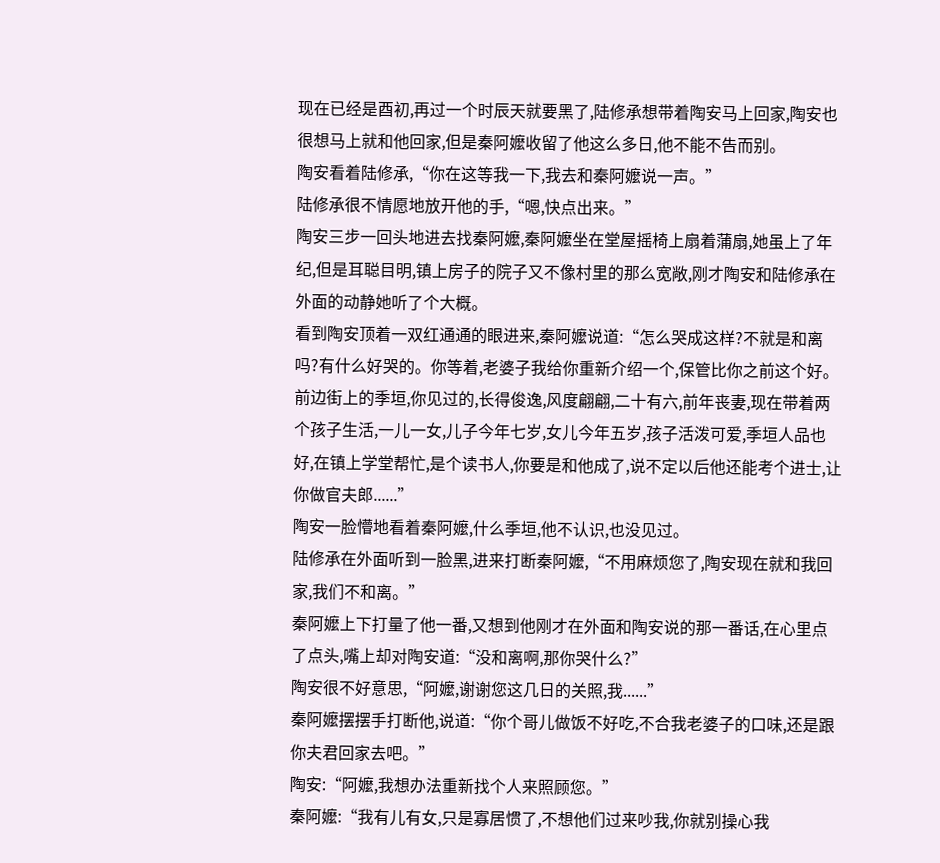现在已经是酉初,再过一个时辰天就要黑了,陆修承想带着陶安马上回家,陶安也很想马上就和他回家,但是秦阿嬤收留了他这么多日,他不能不告而别。
陶安看着陆修承,“你在这等我一下,我去和秦阿嬤说一声。”
陆修承很不情愿地放开他的手,“嗯,快点出来。”
陶安三步一回头地进去找秦阿嬤,秦阿嬤坐在堂屋摇椅上扇着蒲扇,她虽上了年纪,但是耳聪目明,镇上房子的院子又不像村里的那么宽敞,刚才陶安和陆修承在外面的动静她听了个大概。
看到陶安顶着一双红通通的眼进来,秦阿嬤说道:“怎么哭成这样?不就是和离吗?有什么好哭的。你等着,老婆子我给你重新介绍一个,保管比你之前这个好。前边街上的季垣,你见过的,长得俊逸,风度翩翩,二十有六,前年丧妻,现在带着两个孩子生活,一儿一女,儿子今年七岁,女儿今年五岁,孩子活泼可爱,季垣人品也好,在镇上学堂帮忙,是个读书人,你要是和他成了,说不定以后他还能考个进士,让你做官夫郎......”
陶安一脸懵地看着秦阿嬤,什么季垣,他不认识,也没见过。
陆修承在外面听到一脸黑,进来打断秦阿嬤,“不用麻烦您了,陶安现在就和我回家,我们不和离。”
秦阿嬤上下打量了他一番,又想到他刚才在外面和陶安说的那一番话,在心里点了点头,嘴上却对陶安道:“没和离啊,那你哭什么?”
陶安很不好意思,“阿嬤,谢谢您这几日的关照,我......”
秦阿嬤摆摆手打断他,说道:“你个哥儿做饭不好吃,不合我老婆子的口味,还是跟你夫君回家去吧。”
陶安:“阿嬤,我想办法重新找个人来照顾您。”
秦阿嬤:“我有儿有女,只是寡居惯了,不想他们过来吵我,你就别操心我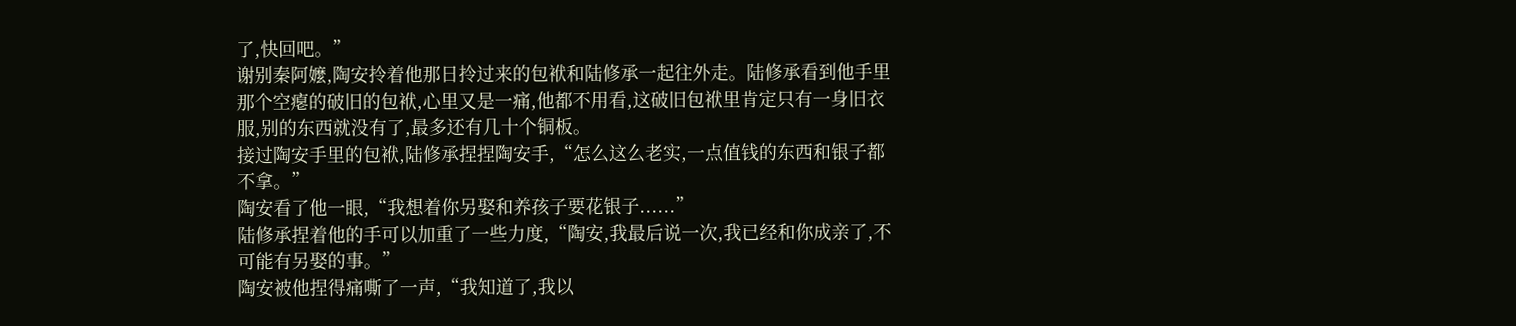了,快回吧。”
谢别秦阿嬤,陶安拎着他那日拎过来的包袱和陆修承一起往外走。陆修承看到他手里那个空瘪的破旧的包袱,心里又是一痛,他都不用看,这破旧包袱里肯定只有一身旧衣服,别的东西就没有了,最多还有几十个铜板。
接过陶安手里的包袱,陆修承捏捏陶安手,“怎么这么老实,一点值钱的东西和银子都不拿。”
陶安看了他一眼,“我想着你另娶和养孩子要花银子......”
陆修承捏着他的手可以加重了一些力度,“陶安,我最后说一次,我已经和你成亲了,不可能有另娶的事。”
陶安被他捏得痛嘶了一声,“我知道了,我以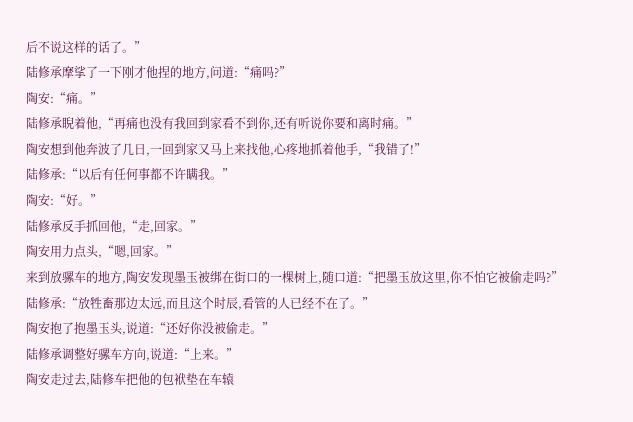后不说这样的话了。”
陆修承摩挲了一下刚才他捏的地方,问道:“痛吗?”
陶安:“痛。”
陆修承睨着他,“再痛也没有我回到家看不到你,还有听说你要和离时痛。”
陶安想到他奔波了几日,一回到家又马上来找他,心疼地抓着他手,“我错了!”
陆修承:“以后有任何事都不许瞒我。”
陶安:“好。”
陆修承反手抓回他,“走,回家。”
陶安用力点头,“嗯,回家。”
来到放骡车的地方,陶安发现墨玉被绑在街口的一棵树上,随口道:“把墨玉放这里,你不怕它被偷走吗?”
陆修承:“放牲畜那边太远,而且这个时辰,看管的人已经不在了。”
陶安抱了抱墨玉头,说道:“还好你没被偷走。”
陆修承调整好骡车方向,说道:“上来。”
陶安走过去,陆修车把他的包袱垫在车辕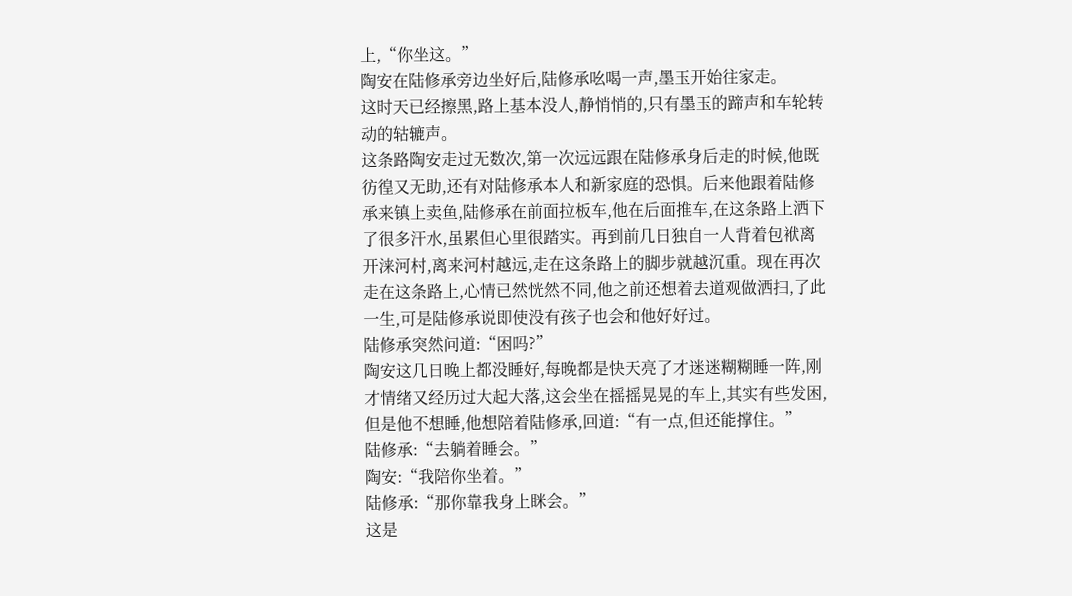上,“你坐这。”
陶安在陆修承旁边坐好后,陆修承吆喝一声,墨玉开始往家走。
这时天已经擦黑,路上基本没人,静悄悄的,只有墨玉的蹄声和车轮转动的轱辘声。
这条路陶安走过无数次,第一次远远跟在陆修承身后走的时候,他既彷徨又无助,还有对陆修承本人和新家庭的恐惧。后来他跟着陆修承来镇上卖鱼,陆修承在前面拉板车,他在后面推车,在这条路上洒下了很多汗水,虽累但心里很踏实。再到前几日独自一人背着包袱离开涞河村,离来河村越远,走在这条路上的脚步就越沉重。现在再次走在这条路上,心情已然恍然不同,他之前还想着去道观做洒扫,了此一生,可是陆修承说即使没有孩子也会和他好好过。
陆修承突然问道:“困吗?”
陶安这几日晚上都没睡好,每晚都是快天亮了才迷迷糊糊睡一阵,刚才情绪又经历过大起大落,这会坐在摇摇晃晃的车上,其实有些发困,但是他不想睡,他想陪着陆修承,回道:“有一点,但还能撑住。”
陆修承:“去躺着睡会。”
陶安:“我陪你坐着。”
陆修承:“那你靠我身上眯会。”
这是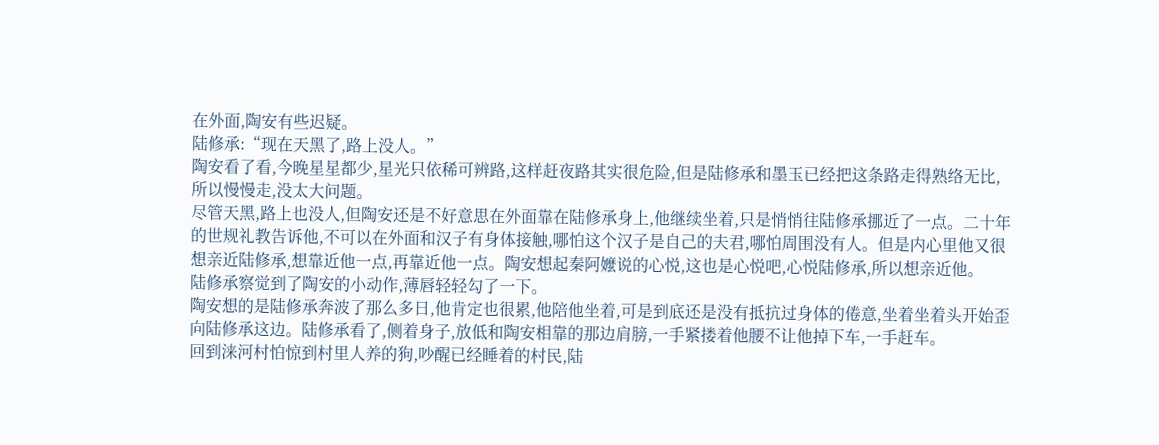在外面,陶安有些迟疑。
陆修承:“现在天黑了,路上没人。”
陶安看了看,今晚星星都少,星光只依稀可辨路,这样赶夜路其实很危险,但是陆修承和墨玉已经把这条路走得熟络无比,所以慢慢走,没太大问题。
尽管天黑,路上也没人,但陶安还是不好意思在外面靠在陆修承身上,他继续坐着,只是悄悄往陆修承挪近了一点。二十年的世规礼教告诉他,不可以在外面和汉子有身体接触,哪怕这个汉子是自己的夫君,哪怕周围没有人。但是内心里他又很想亲近陆修承,想靠近他一点,再靠近他一点。陶安想起秦阿嬤说的心悦,这也是心悦吧,心悦陆修承,所以想亲近他。
陆修承察觉到了陶安的小动作,薄唇轻轻勾了一下。
陶安想的是陆修承奔波了那么多日,他肯定也很累,他陪他坐着,可是到底还是没有抵抗过身体的倦意,坐着坐着头开始歪向陆修承这边。陆修承看了,侧着身子,放低和陶安相靠的那边肩膀,一手紧搂着他腰不让他掉下车,一手赶车。
回到涞河村怕惊到村里人养的狗,吵醒已经睡着的村民,陆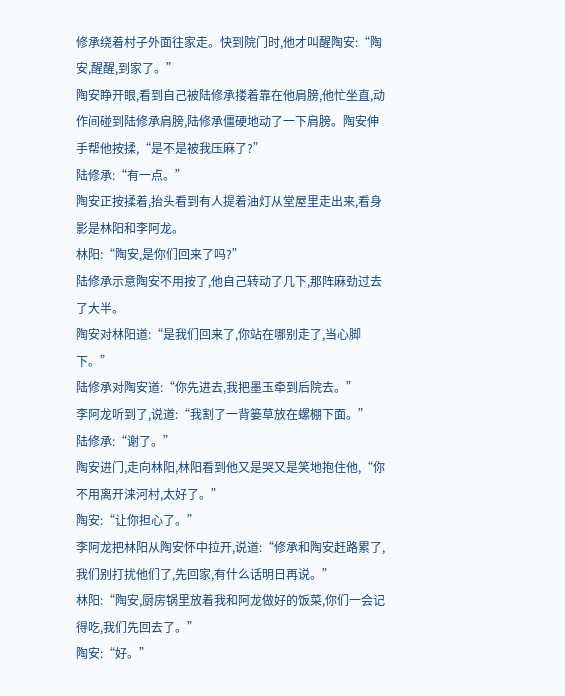修承绕着村子外面往家走。快到院门时,他才叫醒陶安:“陶安,醒醒,到家了。”
陶安睁开眼,看到自己被陆修承搂着靠在他肩膀,他忙坐直,动作间碰到陆修承肩膀,陆修承僵硬地动了一下肩膀。陶安伸手帮他按揉,“是不是被我压麻了?”
陆修承:“有一点。”
陶安正按揉着,抬头看到有人提着油灯从堂屋里走出来,看身影是林阳和李阿龙。
林阳:“陶安,是你们回来了吗?”
陆修承示意陶安不用按了,他自己转动了几下,那阵麻劲过去了大半。
陶安对林阳道:“是我们回来了,你站在哪别走了,当心脚下。”
陆修承对陶安道:“你先进去,我把墨玉牵到后院去。”
李阿龙听到了,说道:“我割了一背篓草放在螺棚下面。”
陆修承:“谢了。”
陶安进门,走向林阳,林阳看到他又是哭又是笑地抱住他,“你不用离开涞河村,太好了。”
陶安:“让你担心了。”
李阿龙把林阳从陶安怀中拉开,说道:“修承和陶安赶路累了,我们别打扰他们了,先回家,有什么话明日再说。”
林阳:“陶安,厨房锅里放着我和阿龙做好的饭菜,你们一会记得吃,我们先回去了。”
陶安:“好。”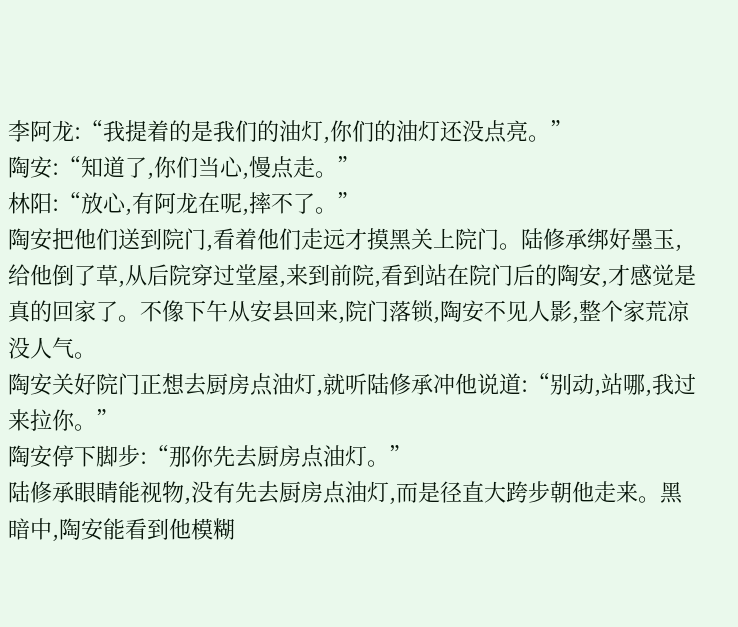李阿龙:“我提着的是我们的油灯,你们的油灯还没点亮。”
陶安:“知道了,你们当心,慢点走。”
林阳:“放心,有阿龙在呢,摔不了。”
陶安把他们送到院门,看着他们走远才摸黑关上院门。陆修承绑好墨玉,给他倒了草,从后院穿过堂屋,来到前院,看到站在院门后的陶安,才感觉是真的回家了。不像下午从安县回来,院门落锁,陶安不见人影,整个家荒凉没人气。
陶安关好院门正想去厨房点油灯,就听陆修承冲他说道:“别动,站哪,我过来拉你。”
陶安停下脚步:“那你先去厨房点油灯。”
陆修承眼睛能视物,没有先去厨房点油灯,而是径直大跨步朝他走来。黑暗中,陶安能看到他模糊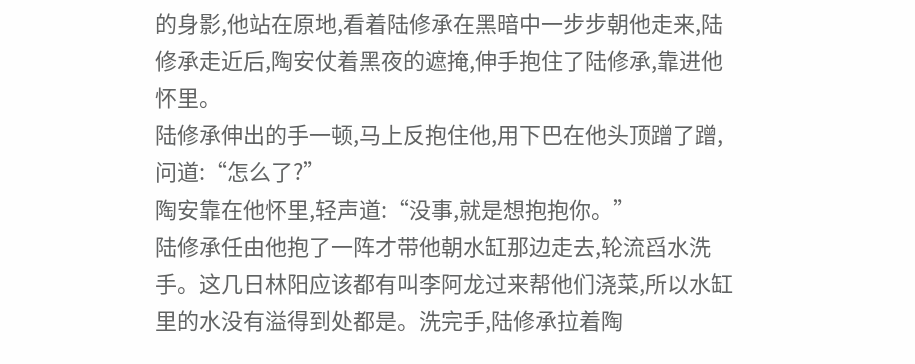的身影,他站在原地,看着陆修承在黑暗中一步步朝他走来,陆修承走近后,陶安仗着黑夜的遮掩,伸手抱住了陆修承,靠进他怀里。
陆修承伸出的手一顿,马上反抱住他,用下巴在他头顶蹭了蹭,问道:“怎么了?”
陶安靠在他怀里,轻声道:“没事,就是想抱抱你。”
陆修承任由他抱了一阵才带他朝水缸那边走去,轮流舀水洗手。这几日林阳应该都有叫李阿龙过来帮他们浇菜,所以水缸里的水没有溢得到处都是。洗完手,陆修承拉着陶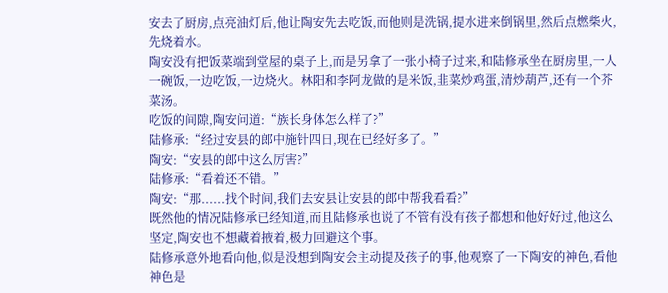安去了厨房,点亮油灯后,他让陶安先去吃饭,而他则是洗锅,提水进来倒锅里,然后点燃柴火,先烧着水。
陶安没有把饭菜端到堂屋的桌子上,而是另拿了一张小椅子过来,和陆修承坐在厨房里,一人一碗饭,一边吃饭,一边烧火。林阳和李阿龙做的是米饭,韭菜炒鸡蛋,清炒葫芦,还有一个芥菜汤。
吃饭的间隙,陶安问道:“族长身体怎么样了?”
陆修承:“经过安县的郎中施针四日,现在已经好多了。”
陶安:“安县的郎中这么厉害?”
陆修承:“看着还不错。”
陶安:“那......找个时间,我们去安县让安县的郎中帮我看看?”
既然他的情况陆修承已经知道,而且陆修承也说了不管有没有孩子都想和他好好过,他这么坚定,陶安也不想藏着掖着,极力回避这个事。
陆修承意外地看向他,似是没想到陶安会主动提及孩子的事,他观察了一下陶安的神色,看他神色是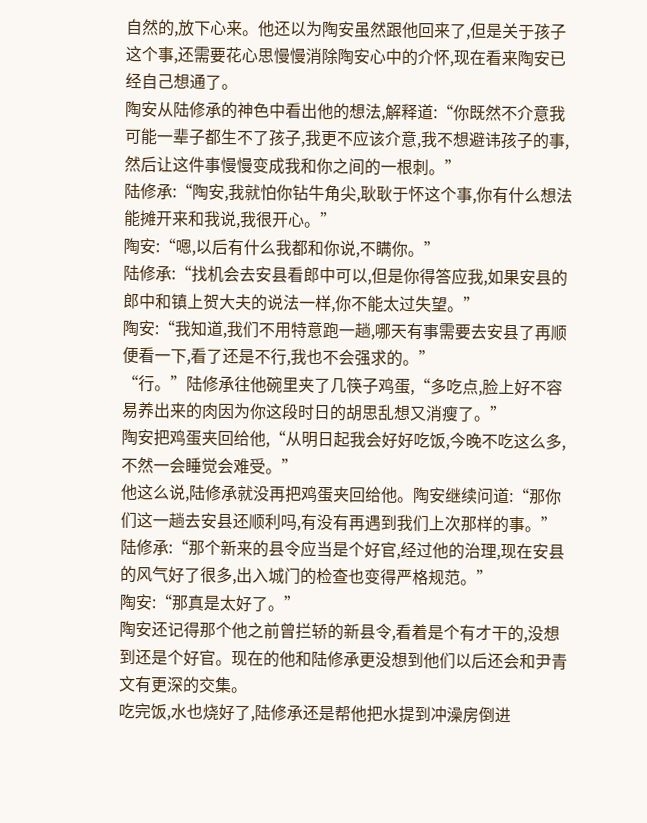自然的,放下心来。他还以为陶安虽然跟他回来了,但是关于孩子这个事,还需要花心思慢慢消除陶安心中的介怀,现在看来陶安已经自己想通了。
陶安从陆修承的神色中看出他的想法,解释道:“你既然不介意我可能一辈子都生不了孩子,我更不应该介意,我不想避讳孩子的事,然后让这件事慢慢变成我和你之间的一根刺。”
陆修承:“陶安,我就怕你钻牛角尖,耿耿于怀这个事,你有什么想法能摊开来和我说,我很开心。”
陶安:“嗯,以后有什么我都和你说,不瞒你。”
陆修承:“找机会去安县看郎中可以,但是你得答应我,如果安县的郎中和镇上贺大夫的说法一样,你不能太过失望。”
陶安:“我知道,我们不用特意跑一趟,哪天有事需要去安县了再顺便看一下,看了还是不行,我也不会强求的。”
“行。”陆修承往他碗里夹了几筷子鸡蛋,“多吃点,脸上好不容易养出来的肉因为你这段时日的胡思乱想又消瘦了。”
陶安把鸡蛋夹回给他,“从明日起我会好好吃饭,今晚不吃这么多,不然一会睡觉会难受。”
他这么说,陆修承就没再把鸡蛋夹回给他。陶安继续问道:“那你们这一趟去安县还顺利吗,有没有再遇到我们上次那样的事。”
陆修承:“那个新来的县令应当是个好官,经过他的治理,现在安县的风气好了很多,出入城门的检查也变得严格规范。”
陶安:“那真是太好了。”
陶安还记得那个他之前曾拦轿的新县令,看着是个有才干的,没想到还是个好官。现在的他和陆修承更没想到他们以后还会和尹青文有更深的交集。
吃完饭,水也烧好了,陆修承还是帮他把水提到冲澡房倒进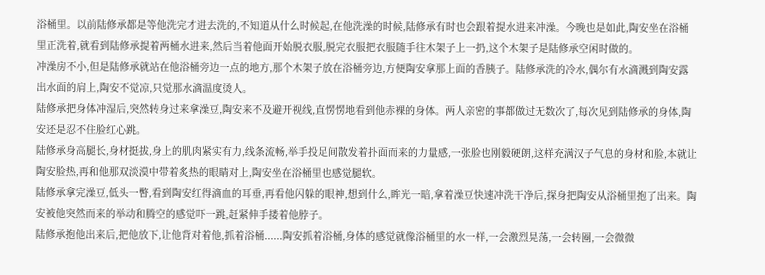浴桶里。以前陆修承都是等他洗完才进去洗的,不知道从什么时候起,在他洗澡的时候,陆修承有时也会跟着提水进来冲澡。今晚也是如此,陶安坐在浴桶里正洗着,就看到陆修承提着两桶水进来,然后当着他面开始脱衣服,脱完衣服把衣服随手往木架子上一扔,这个木架子是陆修承空闲时做的。
冲澡房不小,但是陆修承就站在他浴桶旁边一点的地方,那个木架子放在浴桶旁边,方便陶安拿那上面的香胰子。陆修承洗的冷水,偶尔有水滴溅到陶安露出水面的肩上,陶安不觉凉,只觉那水滴温度烫人。
陆修承把身体冲湿后,突然转身过来拿澡豆,陶安来不及避开视线,直愣愣地看到他赤裸的身体。两人亲密的事都做过无数次了,每次见到陆修承的身体,陶安还是忍不住脸红心跳。
陆修承身高腿长,身材挺拔,身上的肌肉紧实有力,线条流畅,举手投足间散发着扑面而来的力量感,一张脸也刚毅硬朗,这样充满汉子气息的身材和脸,本就让陶安脸热,再和他那双淡漠中带着炙热的眼睛对上,陶安坐在浴桶里也感觉腿软。
陆修承拿完澡豆,低头一瞥,看到陶安红得滴血的耳垂,再看他闪躲的眼神,想到什么,眸光一暗,拿着澡豆快速冲洗干净后,探身把陶安从浴桶里抱了出来。陶安被他突然而来的举动和腾空的感觉吓一跳,赶紧伸手搂着他脖子。
陆修承抱他出来后,把他放下,让他背对着他,抓着浴桶......陶安抓着浴桶,身体的感觉就像浴桶里的水一样,一会激烈晃荡,一会转圈,一会微微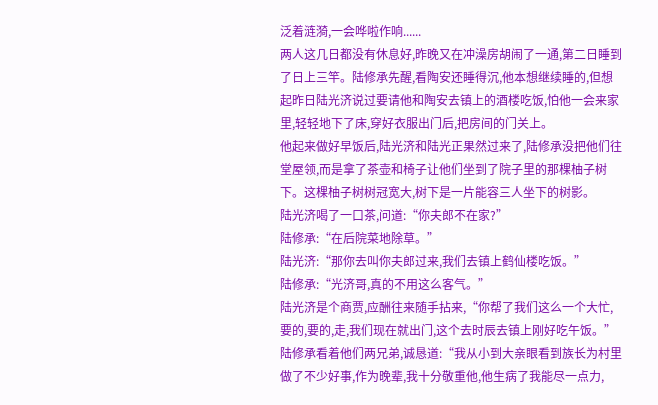泛着涟漪,一会哗啦作响......
两人这几日都没有休息好,昨晚又在冲澡房胡闹了一通,第二日睡到了日上三竿。陆修承先醒,看陶安还睡得沉,他本想继续睡的,但想起昨日陆光济说过要请他和陶安去镇上的酒楼吃饭,怕他一会来家里,轻轻地下了床,穿好衣服出门后,把房间的门关上。
他起来做好早饭后,陆光济和陆光正果然过来了,陆修承没把他们往堂屋领,而是拿了茶壶和椅子让他们坐到了院子里的那棵柚子树下。这棵柚子树树冠宽大,树下是一片能容三人坐下的树影。
陆光济喝了一口茶,问道:“你夫郎不在家?”
陆修承:“在后院菜地除草。”
陆光济:“那你去叫你夫郎过来,我们去镇上鹤仙楼吃饭。”
陆修承:“光济哥,真的不用这么客气。”
陆光济是个商贾,应酬往来随手拈来,“你帮了我们这么一个大忙,要的,要的,走,我们现在就出门,这个去时辰去镇上刚好吃午饭。”
陆修承看着他们两兄弟,诚恳道:“我从小到大亲眼看到族长为村里做了不少好事,作为晚辈,我十分敬重他,他生病了我能尽一点力,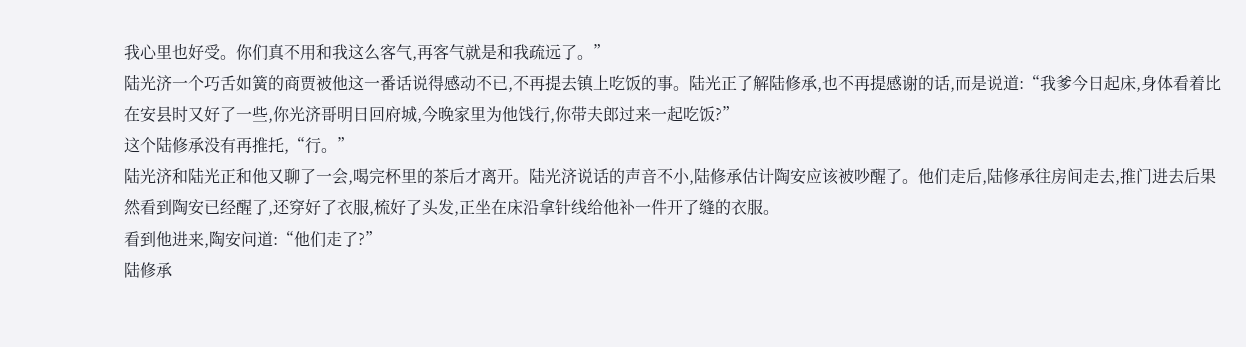我心里也好受。你们真不用和我这么客气,再客气就是和我疏远了。”
陆光济一个巧舌如簧的商贾被他这一番话说得感动不已,不再提去镇上吃饭的事。陆光正了解陆修承,也不再提感谢的话,而是说道:“我爹今日起床,身体看着比在安县时又好了一些,你光济哥明日回府城,今晚家里为他饯行,你带夫郎过来一起吃饭?”
这个陆修承没有再推托,“行。”
陆光济和陆光正和他又聊了一会,喝完杯里的茶后才离开。陆光济说话的声音不小,陆修承估计陶安应该被吵醒了。他们走后,陆修承往房间走去,推门进去后果然看到陶安已经醒了,还穿好了衣服,梳好了头发,正坐在床沿拿针线给他补一件开了缝的衣服。
看到他进来,陶安问道:“他们走了?”
陆修承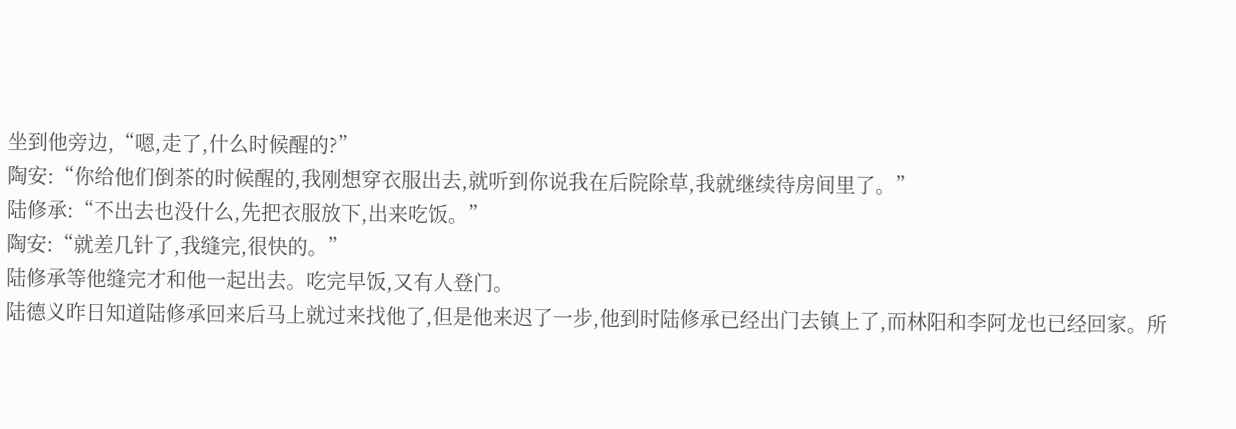坐到他旁边,“嗯,走了,什么时候醒的?”
陶安:“你给他们倒茶的时候醒的,我刚想穿衣服出去,就听到你说我在后院除草,我就继续待房间里了。”
陆修承:“不出去也没什么,先把衣服放下,出来吃饭。”
陶安:“就差几针了,我缝完,很快的。”
陆修承等他缝完才和他一起出去。吃完早饭,又有人登门。
陆德义昨日知道陆修承回来后马上就过来找他了,但是他来迟了一步,他到时陆修承已经出门去镇上了,而林阳和李阿龙也已经回家。所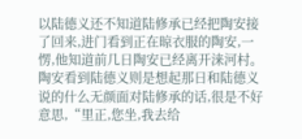以陆德义还不知道陆修承已经把陶安接了回来,进门看到正在晾衣服的陶安,一愣,他知道前几日陶安已经离开涞河村。
陶安看到陆德义则是想起那日和陆德义说的什么无颜面对陆修承的话,很是不好意思,“里正,您坐,我去给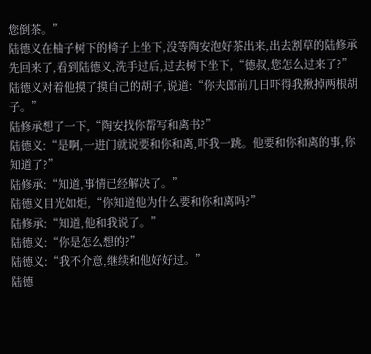您倒茶。”
陆德义在柚子树下的椅子上坐下,没等陶安泡好茶出来,出去割草的陆修承先回来了,看到陆德义,洗手过后,过去树下坐下,“德叔,您怎么过来了?”
陆德义对着他摸了摸自己的胡子,说道:“你夫郎前几日吓得我揪掉两根胡子。”
陆修承想了一下,“陶安找你帮写和离书?”
陆德义:“是啊,一进门就说要和你和离,吓我一跳。他要和你和离的事,你知道了?”
陆修承:“知道,事情已经解决了。”
陆德义目光如炬,“你知道他为什么要和你和离吗?”
陆修承:“知道,他和我说了。”
陆德义:“你是怎么想的?”
陆德义:“我不介意,继续和他好好过。”
陆德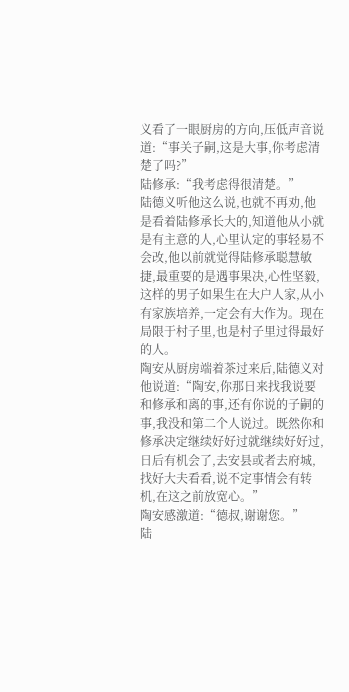义看了一眼厨房的方向,压低声音说道:“事关子嗣,这是大事,你考虑清楚了吗?”
陆修承:“我考虑得很清楚。”
陆德义听他这么说,也就不再劝,他是看着陆修承长大的,知道他从小就是有主意的人,心里认定的事轻易不会改,他以前就觉得陆修承聪慧敏捷,最重要的是遇事果决,心性坚毅,这样的男子如果生在大户人家,从小有家族培养,一定会有大作为。现在局限于村子里,也是村子里过得最好的人。
陶安从厨房端着茶过来后,陆德义对他说道:“陶安,你那日来找我说要和修承和离的事,还有你说的子嗣的事,我没和第二个人说过。既然你和修承决定继续好好过就继续好好过,日后有机会了,去安县或者去府城,找好大夫看看,说不定事情会有转机,在这之前放宽心。”
陶安感激道:“德叔,谢谢您。”
陆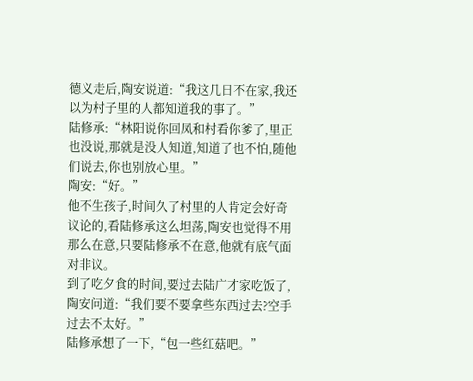德义走后,陶安说道:“我这几日不在家,我还以为村子里的人都知道我的事了。”
陆修承:“林阳说你回凤和村看你爹了,里正也没说,那就是没人知道,知道了也不怕,随他们说去,你也别放心里。”
陶安:“好。”
他不生孩子,时间久了村里的人肯定会好奇议论的,看陆修承这么坦荡,陶安也觉得不用那么在意,只要陆修承不在意,他就有底气面对非议。
到了吃夕食的时间,要过去陆广才家吃饭了,陶安问道:“我们要不要拿些东西过去?空手过去不太好。”
陆修承想了一下,“包一些红菇吧。”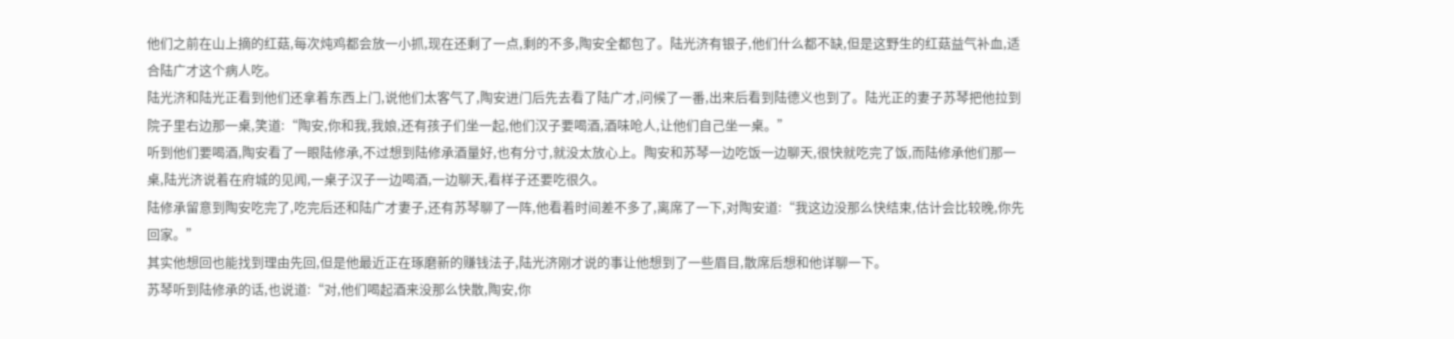他们之前在山上摘的红菇,每次炖鸡都会放一小抓,现在还剩了一点,剩的不多,陶安全都包了。陆光济有银子,他们什么都不缺,但是这野生的红菇益气补血,适合陆广才这个病人吃。
陆光济和陆光正看到他们还拿着东西上门,说他们太客气了,陶安进门后先去看了陆广才,问候了一番,出来后看到陆德义也到了。陆光正的妻子苏琴把他拉到院子里右边那一桌,笑道:“陶安,你和我,我娘,还有孩子们坐一起,他们汉子要喝酒,酒味呛人,让他们自己坐一桌。”
听到他们要喝酒,陶安看了一眼陆修承,不过想到陆修承酒量好,也有分寸,就没太放心上。陶安和苏琴一边吃饭一边聊天,很快就吃完了饭,而陆修承他们那一桌,陆光济说着在府城的见闻,一桌子汉子一边喝酒,一边聊天,看样子还要吃很久。
陆修承留意到陶安吃完了,吃完后还和陆广才妻子,还有苏琴聊了一阵,他看着时间差不多了,离席了一下,对陶安道:“我这边没那么快结束,估计会比较晚,你先回家。”
其实他想回也能找到理由先回,但是他最近正在琢磨新的赚钱法子,陆光济刚才说的事让他想到了一些眉目,散席后想和他详聊一下。
苏琴听到陆修承的话,也说道:“对,他们喝起酒来没那么快散,陶安,你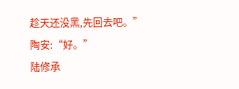趁天还没黑,先回去吧。”
陶安:“好。”
陆修承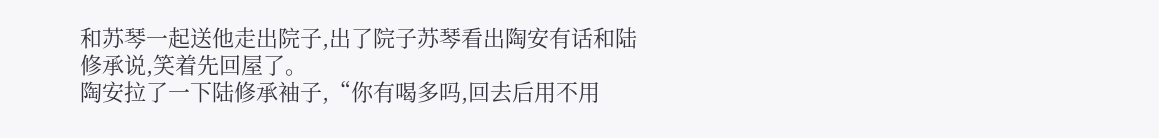和苏琴一起送他走出院子,出了院子苏琴看出陶安有话和陆修承说,笑着先回屋了。
陶安拉了一下陆修承袖子,“你有喝多吗,回去后用不用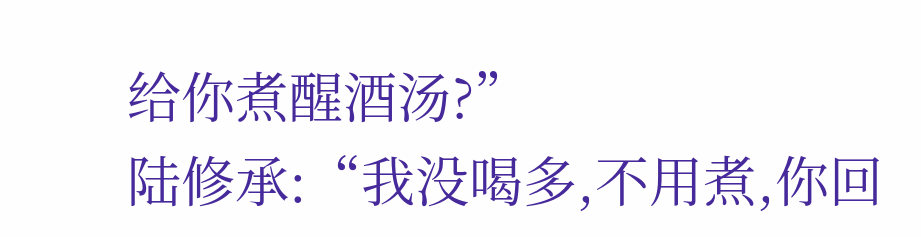给你煮醒酒汤?”
陆修承:“我没喝多,不用煮,你回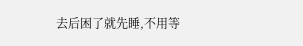去后困了就先睡,不用等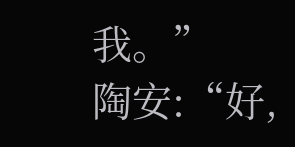我。”
陶安:“好,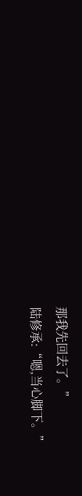那我先回去了。”
陆修承:“嗯,当心脚下。”